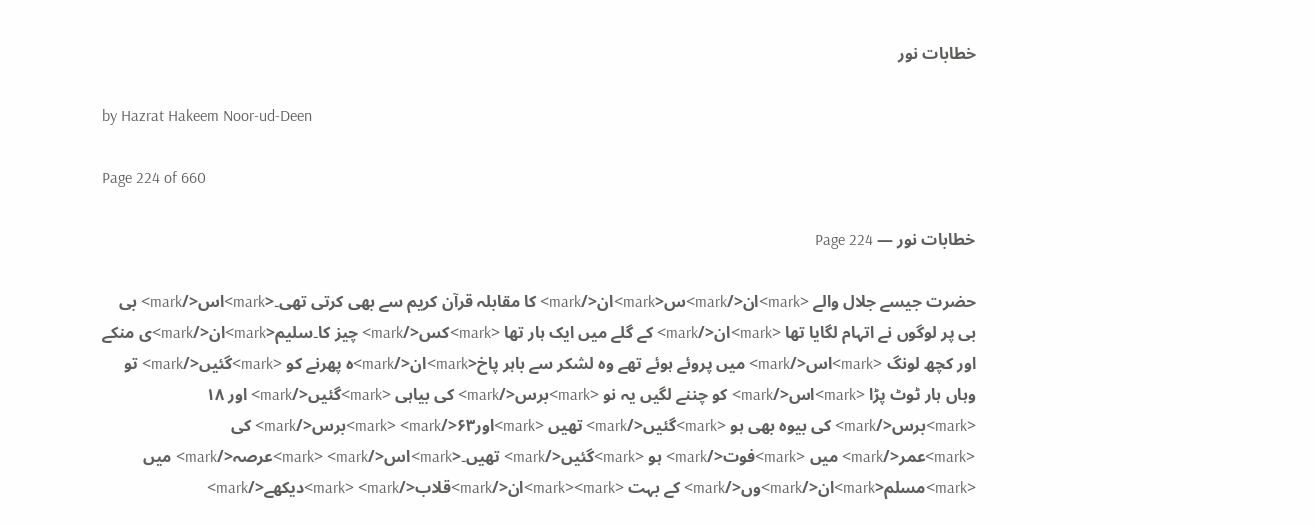خطابات نور

by Hazrat Hakeem Noor-ud-Deen

Page 224 of 660

خطابات نور — Page 224

حضرت جیسے جلال والے <mark>ان</mark>س<mark>ان</mark> کا مقابلہ قرآن کریم سے بھی کرتی تھی۔<mark>اس</mark> بی بی پر لوگوں نے اتہام لگایا تھا <mark>ان</mark> کے گلے میں ایک ہار تھا <mark>کس</mark> چیز کا۔سلیم<mark>ان</mark>ی منکے اور کچھ لونگ <mark>اس</mark> میں پروئے ہوئے تھے وہ لشکر سے باہر پاخ<mark>ان</mark>ہ پھرنے کو <mark>گئیں</mark> تو وہاں ہار ٹوٹ پڑا <mark>اس</mark> کو چننے لگیں یہ نو <mark>برس</mark> کی بیاہی <mark>گئیں</mark> اور ۱۸ <mark>برس</mark> کی بیوہ بھی ہو <mark>گئیں</mark> تھیں <mark>اور۶۳</mark> <mark>برس</mark> کی <mark>عمر</mark> میں <mark>فوت</mark> ہو <mark>گئیں</mark> تھیں۔<mark>اس</mark> <mark>عرصہ</mark> میں <mark>مسلم<mark>ان</mark>وں</mark> کے بہت <mark><mark>ان</mark>قلاب</mark> <mark>دیکھے</mark>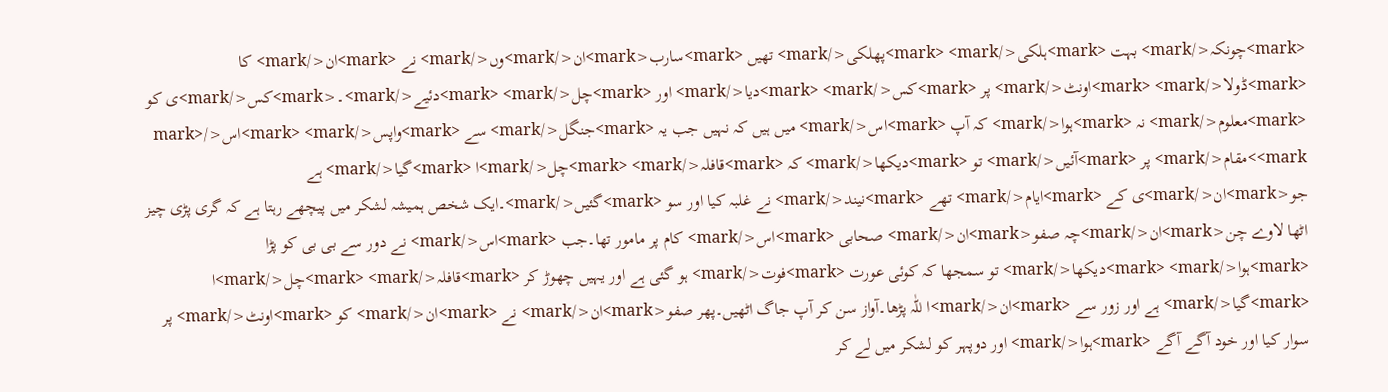<mark>چونکہ</mark> بہت <mark>ہلکی</mark> <mark>پھلکی</mark> تھیں <mark>سارب<mark>ان</mark>وں</mark> نے <mark>ان</mark> کا <mark>ڈولا</mark> <mark>اونٹ</mark> پر <mark>کس</mark> <mark>دیا</mark> اور <mark>چل</mark> <mark>دئیے</mark>۔<mark>کس</mark>ی کو <mark>معلوم</mark> نہ <mark>ہوا</mark> کہ آپ <mark>اس</mark> میں ہیں کہ نہیں جب یہ <mark>جنگل</mark> سے <mark>واپس</mark> <mark>اس</mark> <mark>مقام</mark> پر <mark>آئیں</mark> تو <mark>دیکھا</mark> کہ <mark>قافلہ</mark> <mark>چل</mark>ا <mark>گیا</mark> ہے جو<mark>ان</mark>ی کے <mark>ایام</mark> تھے <mark>نیند</mark> نے غلبہ کیا اور سو <mark>گئیں</mark>۔ایک شخص ہمیشہ لشکر میں پیچھے رہتا ہے کہ گری پڑی چیز اٹھا لاوے چن<mark>ان</mark>چہ صفو<mark>ان</mark> صحابی <mark>اس</mark> کام پر مامور تھا۔جب <mark>اس</mark> نے دور سے بی بی کو پڑا <mark>ہوا</mark> <mark>دیکھا</mark> تو سمجھا کہ کوئی عورت <mark>فوت</mark> ہو گئی ہے اور یہیں چھوڑ کر <mark>قافلہ</mark> <mark>چل</mark>ا <mark>گیا</mark> ہے اور زور سے <mark>ان</mark>ا للّٰہ پڑھا۔آواز سن کر آپ جاگ اٹھیں۔پھر صفو<mark>ان</mark> نے <mark>ان</mark> کو <mark>اونٹ</mark> پر سوار کیا اور خود آگے آگے <mark>ہوا</mark> اور دوپہر کو لشکر میں لے کر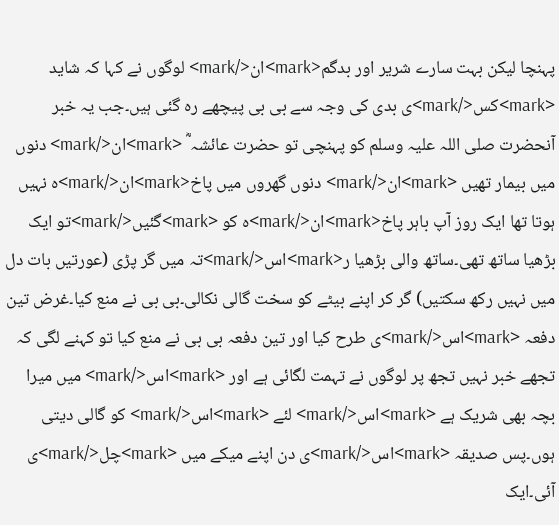پہنچا لیکن بہت سارے شریر اور بدگم<mark>ان</mark> لوگوں نے کہا کہ شاید <mark>کس</mark>ی بدی کی وجہ سے بی بی پیچھے رہ گئی ہیں۔جب یہ خبر آنحضرت صلی اللہ علیہ وسلم کو پہنچی تو حضرت عائشہ ؓ <mark>ان</mark> دنوں میں بیمار تھیں <mark>ان</mark> دنوں گھروں میں پاخ<mark>ان</mark>ہ نہیں ہوتا تھا ایک روز آپ باہر پاخ<mark>ان</mark>ہ کو <mark>گئیں</mark>تو ایک بڑھیا ساتھ تھی۔ساتھ والی بڑھیا ر<mark>اس</mark>تہ میں گر پڑی (عورتیں بات دل میں نہیں رکھ سکتیں) گر کر اپنے بیٹے کو سخت گالی نکالی۔بی بی نے منع کیا۔غرض تین دفعہ <mark>اس</mark>ی طرح کیا اور تین دفعہ بی بی نے منع کیا تو کہنے لگی کہ تجھے خبر نہیں تجھ پر لوگوں نے تہمت لگائی ہے اور <mark>اس</mark> میں میرا بچہ بھی شریک ہے <mark>اس</mark> لئے <mark>اس</mark> کو گالی دیتی ہوں۔پس صدیقہ <mark>اس</mark>ی دن اپنے میکے میں <mark>چل</mark>ی آئی۔ایک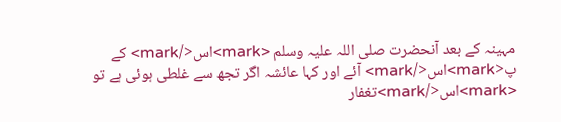مہینہ کے بعد آنحضرت صلی اللہ علیہ وسلم <mark>اس</mark> کے پ<mark>اس</mark> آئے اور کہا عائشہ اگر تجھ سے غلطی ہوئی ہے تو <mark>اس</mark>تغفار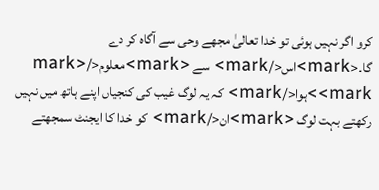کرو اگر نہیں ہوئی تو خدا تعالیٰ مجھے وحی سے آگاہ کر دے گا۔<mark>اس</mark> سے <mark>معلوم</mark> <mark>ہوا</mark> کہ یہ لوگ غیب کی کنجیاں اپنے ہاتھ میں نہیں رکھتے بہت لوگ <mark>ان</mark> کو خدا کا ایجنٹ سمجھتے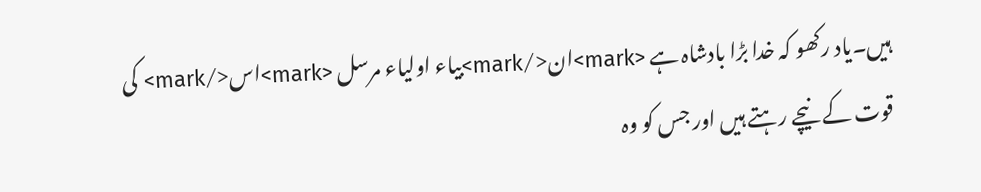ہیں۔یاد رکھو کہ خدا بڑا بادشاہ ہے <mark>ان</mark>بیاء اولیاء مرسل <mark>اس</mark> کی قوت کے نیچے رہتے ہیں اور جس کو وہ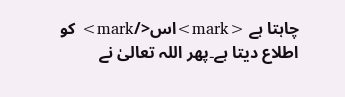چاہتا ہے <mark>اس</mark> کو اطلاع دیتا ہے۔پھر اللہ تعالیٰ نے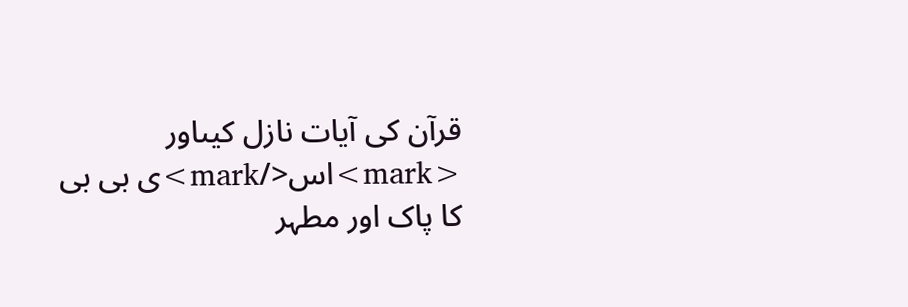قرآن کی آیات نازل کیںاور <mark>اس</mark>ی بی بی کا پاک اور مطہر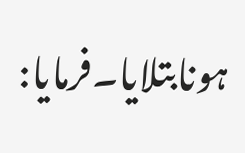ہونابتلایا۔فرمایا: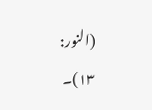(النور: ۱۳)۔